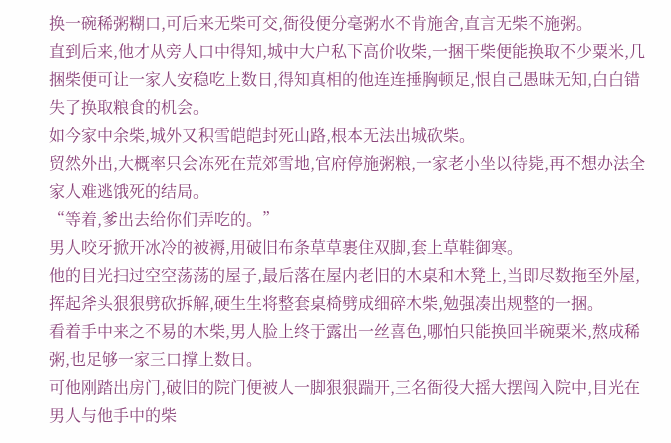换一碗稀粥糊口,可后来无柴可交,衙役便分毫粥水不肯施舍,直言无柴不施粥。
直到后来,他才从旁人口中得知,城中大户私下高价收柴,一捆干柴便能换取不少粟米,几捆柴便可让一家人安稳吃上数日,得知真相的他连连捶胸顿足,恨自己愚昧无知,白白错失了换取粮食的机会。
如今家中余柴,城外又积雪皑皑封死山路,根本无法出城砍柴。
贸然外出,大概率只会冻死在荒郊雪地,官府停施粥粮,一家老小坐以待毙,再不想办法全家人难逃饿死的结局。
“等着,爹出去给你们弄吃的。”
男人咬牙掀开冰冷的被褥,用破旧布条草草裹住双脚,套上草鞋御寒。
他的目光扫过空空荡荡的屋子,最后落在屋内老旧的木桌和木凳上,当即尽数拖至外屋,挥起斧头狠狠劈砍拆解,硬生生将整套桌椅劈成细碎木柴,勉强凑出规整的一捆。
看着手中来之不易的木柴,男人脸上终于露出一丝喜色,哪怕只能换回半碗粟米,熬成稀粥,也足够一家三口撑上数日。
可他刚踏出房门,破旧的院门便被人一脚狠狠踹开,三名衙役大摇大摆闯入院中,目光在男人与他手中的柴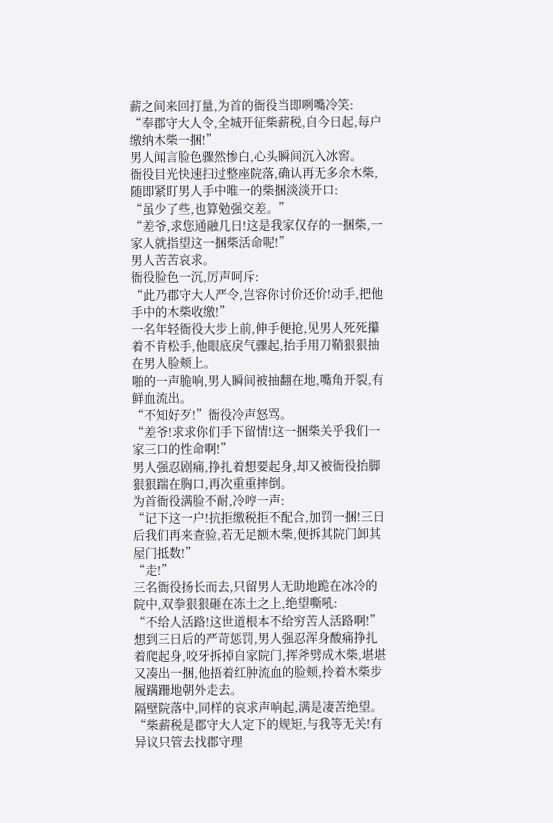薪之间来回打量,为首的衙役当即咧嘴冷笑:
“奉郡守大人令,全城开征柴薪税,自今日起,每户缴纳木柴一捆!”
男人闻言脸色骤然惨白,心头瞬间沉入冰窖。
衙役目光快速扫过整座院落,确认再无多余木柴,随即紧盯男人手中唯一的柴捆淡淡开口:
“虽少了些,也算勉强交差。”
“差爷,求您通融几日!这是我家仅存的一捆柴,一家人就指望这一捆柴活命呢!”
男人苦苦哀求。
衙役脸色一沉,厉声呵斥:
“此乃郡守大人严令,岂容你讨价还价!动手,把他手中的木柴收缴!”
一名年轻衙役大步上前,伸手便抢,见男人死死攥着不肯松手,他眼底戾气骤起,抬手用刀鞘狠狠抽在男人脸颊上。
啪的一声脆响,男人瞬间被抽翻在地,嘴角开裂,有鲜血流出。
“不知好歹!”衙役冷声怒骂。
“差爷!求求你们手下留情!这一捆柴关乎我们一家三口的性命啊!”
男人强忍剧痛,挣扎着想要起身,却又被衙役抬脚狠狠踹在胸口,再次重重摔倒。
为首衙役满脸不耐,冷哼一声:
“记下这一户!抗拒缴税拒不配合,加罚一捆!三日后我们再来查验,若无足额木柴,便拆其院门卸其屋门抵数!”
“走!”
三名衙役扬长而去,只留男人无助地跪在冰冷的院中,双拳狠狠砸在冻土之上,绝望嘶吼:
“不给人活路!这世道根本不给穷苦人活路啊!”
想到三日后的严苛惩罚,男人强忍浑身酸痛挣扎着爬起身,咬牙拆掉自家院门,挥斧劈成木柴,堪堪又凑出一捆,他捂着红肿流血的脸颊,拎着木柴步履蹒跚地朝外走去。
隔壁院落中,同样的哀求声响起,满是凄苦绝望。
“柴薪税是郡守大人定下的规矩,与我等无关!有异议只管去找郡守理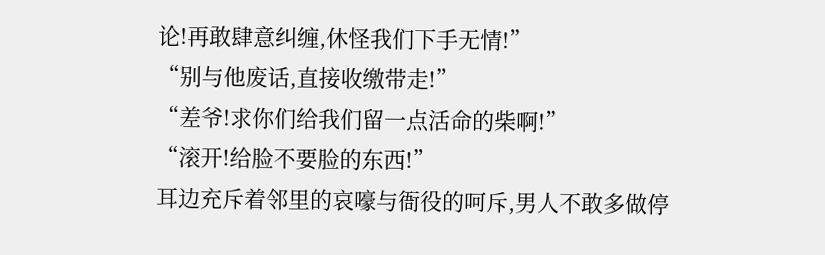论!再敢肆意纠缠,休怪我们下手无情!”
“别与他废话,直接收缴带走!”
“差爷!求你们给我们留一点活命的柴啊!”
“滚开!给脸不要脸的东西!”
耳边充斥着邻里的哀嚎与衙役的呵斥,男人不敢多做停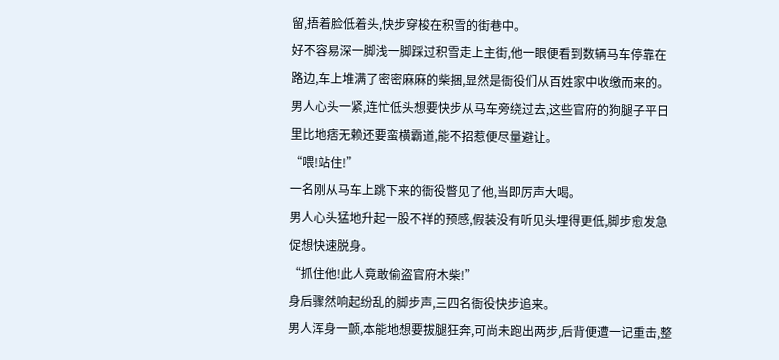留,捂着脸低着头,快步穿梭在积雪的街巷中。
好不容易深一脚浅一脚踩过积雪走上主街,他一眼便看到数辆马车停靠在路边,车上堆满了密密麻麻的柴捆,显然是衙役们从百姓家中收缴而来的。
男人心头一紧,连忙低头想要快步从马车旁绕过去,这些官府的狗腿子平日里比地痞无赖还要蛮横霸道,能不招惹便尽量避让。
“喂!站住!”
一名刚从马车上跳下来的衙役瞥见了他,当即厉声大喝。
男人心头猛地升起一股不祥的预感,假装没有听见头埋得更低,脚步愈发急促想快速脱身。
“抓住他!此人竟敢偷盗官府木柴!”
身后骤然响起纷乱的脚步声,三四名衙役快步追来。
男人浑身一颤,本能地想要拔腿狂奔,可尚未跑出两步,后背便遭一记重击,整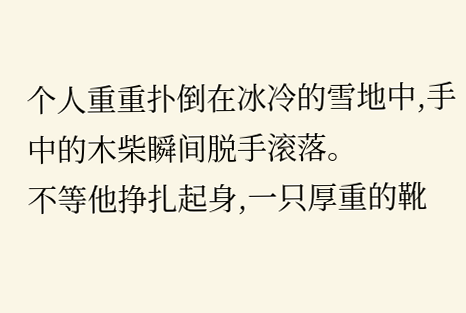个人重重扑倒在冰冷的雪地中,手中的木柴瞬间脱手滚落。
不等他挣扎起身,一只厚重的靴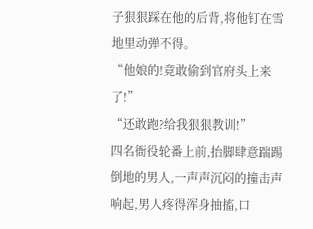子狠狠踩在他的后背,将他钉在雪地里动弹不得。
“他娘的!竟敢偷到官府头上来了!”
“还敢跑?给我狠狠教训!”
四名衙役轮番上前,抬脚肆意踹踢倒地的男人,一声声沉闷的撞击声响起,男人疼得浑身抽搐,口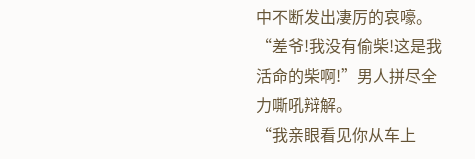中不断发出凄厉的哀嚎。
“差爷!我没有偷柴!这是我活命的柴啊!”男人拼尽全力嘶吼辩解。
“我亲眼看见你从车上